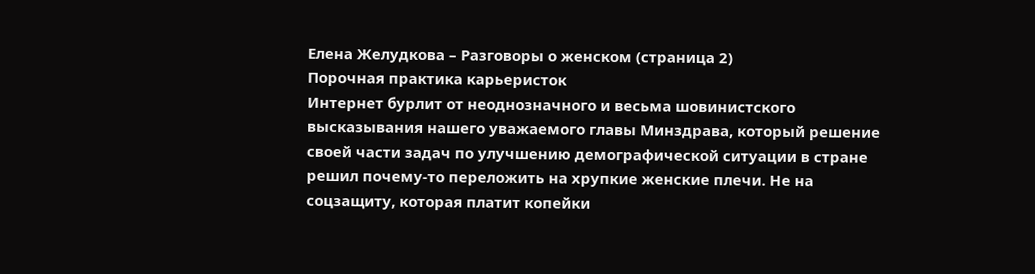Елена Желудкова – Разговоры о женском (страница 2)
Порочная практика карьеристок
Интернет бурлит от неоднозначного и весьма шовинистского высказывания нашего уважаемого главы Минздрава, который решение своей части задач по улучшению демографической ситуации в стране решил почему-то переложить на хрупкие женские плечи. Не на соцзащиту, которая платит копейки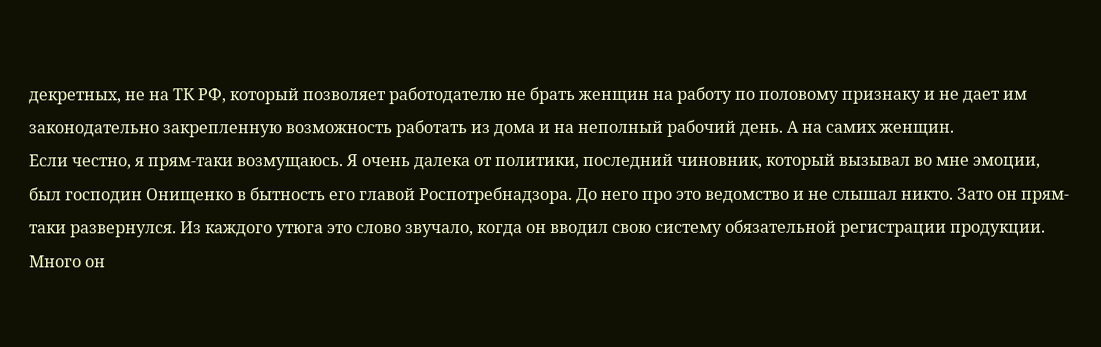декретных, не на ТК РФ, который позволяет работодателю не брать женщин на работу по половому признаку и не дает им законодательно закрепленную возможность работать из дома и на неполный рабочий день. А на самих женщин.
Если честно, я прям-таки возмущаюсь. Я очень далека от политики, последний чиновник, который вызывал во мне эмоции, был господин Онищенко в бытность его главой Роспотребнадзора. До него про это ведомство и не слышал никто. Зато он прям-таки развернулся. Из каждого утюга это слово звучало, когда он вводил свою систему обязательной регистрации продукции. Много он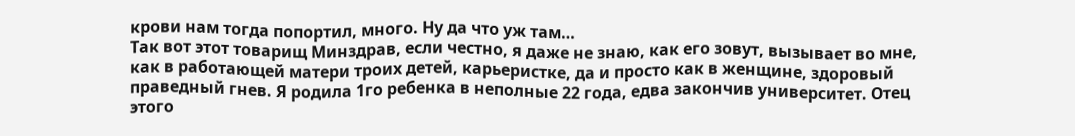крови нам тогда попортил, много. Ну да что уж там…
Так вот этот товарищ Минздрав, если честно, я даже не знаю, как его зовут, вызывает во мне, как в работающей матери троих детей, карьеристке, да и просто как в женщине, здоровый праведный гнев. Я родила 1го ребенка в неполные 22 года, едва закончив университет. Отец этого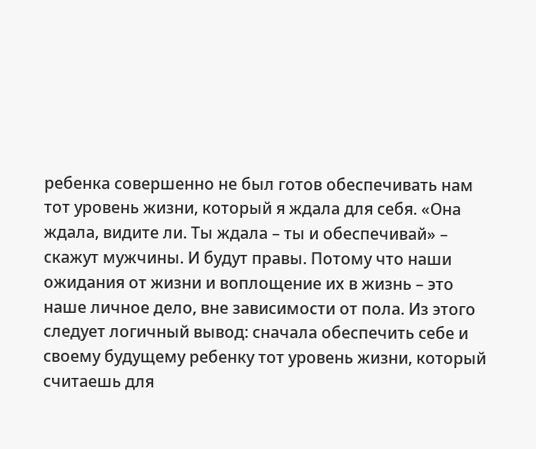ребенка совершенно не был готов обеспечивать нам тот уровень жизни, который я ждала для себя. «Она ждала, видите ли. Ты ждала – ты и обеспечивай» – скажут мужчины. И будут правы. Потому что наши ожидания от жизни и воплощение их в жизнь – это наше личное дело, вне зависимости от пола. Из этого следует логичный вывод: сначала обеспечить себе и своему будущему ребенку тот уровень жизни, который считаешь для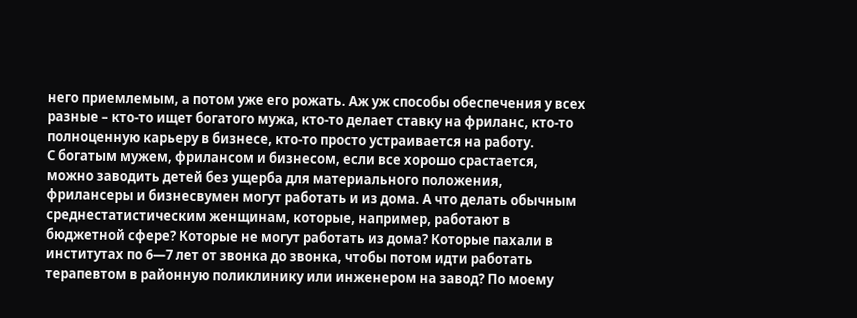него приемлемым, а потом уже его рожать. Аж уж способы обеспечения у всех разные – кто-то ищет богатого мужа, кто-то делает ставку на фриланс, кто-то полноценную карьеру в бизнесе, кто-то просто устраивается на работу.
С богатым мужем, фрилансом и бизнесом, если все хорошо срастается, можно заводить детей без ущерба для материального положения, фрилансеры и бизнесвумен могут работать и из дома. А что делать обычным среднестатистическим женщинам, которые, например, работают в бюджетной сфере? Которые не могут работать из дома? Которые пахали в институтах по 6—7 лет от звонка до звонка, чтобы потом идти работать терапевтом в районную поликлинику или инженером на завод? По моему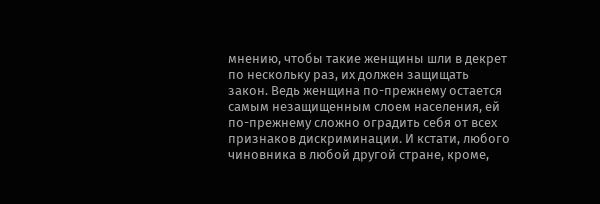мнению, чтобы такие женщины шли в декрет по нескольку раз, их должен защищать закон. Ведь женщина по-прежнему остается самым незащищенным слоем населения, ей по-прежнему сложно оградить себя от всех признаков дискриминации. И кстати, любого чиновника в любой другой стране, кроме,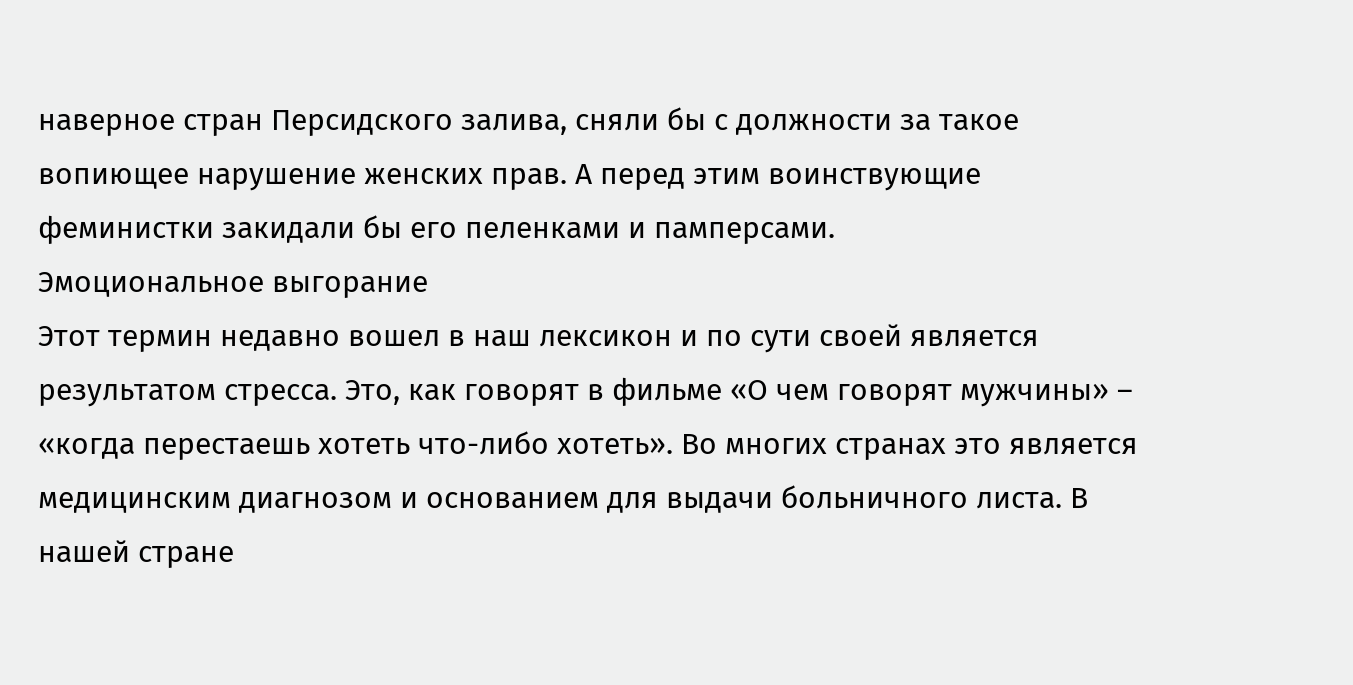наверное стран Персидского залива, сняли бы с должности за такое вопиющее нарушение женских прав. А перед этим воинствующие феминистки закидали бы его пеленками и памперсами.
Эмоциональное выгорание
Этот термин недавно вошел в наш лексикон и по сути своей является результатом стресса. Это, как говорят в фильме «О чем говорят мужчины» – «когда перестаешь хотеть что-либо хотеть». Во многих странах это является медицинским диагнозом и основанием для выдачи больничного листа. В нашей стране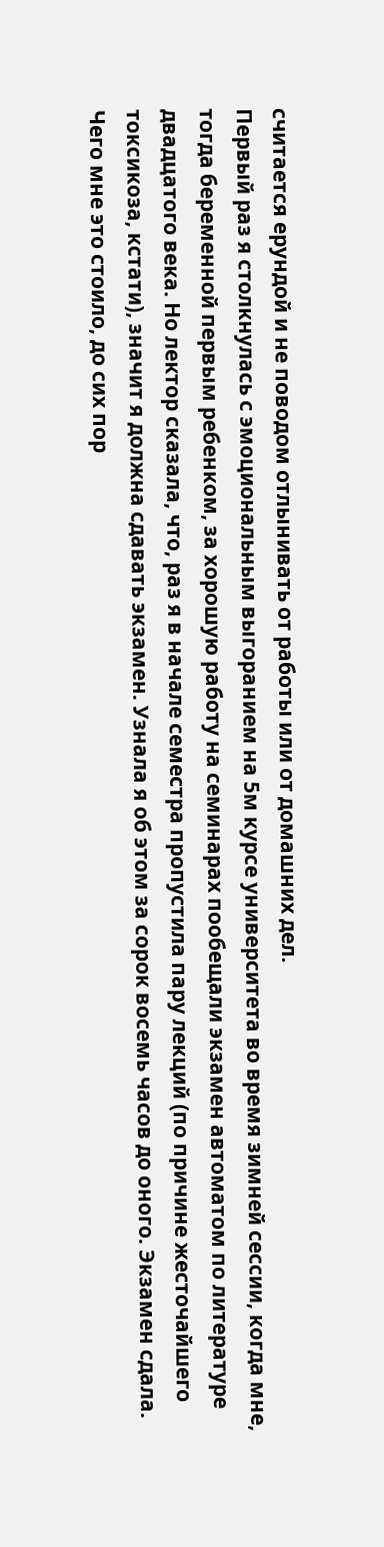считается ерундой и не поводом отлынивать от работы или от домашних дел.
Первый раз я столкнулась с эмоциональным выгоранием на 5м курсе университета во время зимней сессии, когда мне, тогда беременной первым ребенком, за хорошую работу на семинарах пообещали экзамен автоматом по литературе двадцатого века. Но лектор сказала, что, раз я в начале семестра пропустила пару лекций (по причине жесточайшего токсикоза, кстати), значит я должна сдавать экзамен. Узнала я об этом за сорок восемь часов до оного. Экзамен сдала. Чего мне это стоило, до сих пор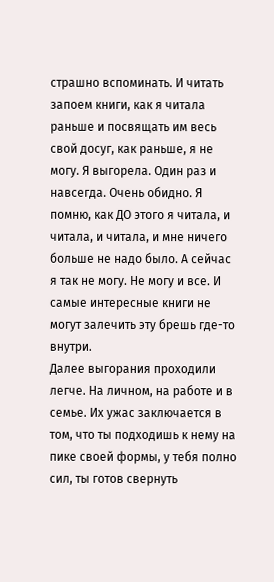страшно вспоминать. И читать запоем книги, как я читала раньше и посвящать им весь свой досуг, как раньше, я не могу. Я выгорела. Один раз и навсегда. Очень обидно. Я помню, как ДО этого я читала, и читала, и читала, и мне ничего больше не надо было. А сейчас я так не могу. Не могу и все. И самые интересные книги не могут залечить эту брешь где-то внутри.
Далее выгорания проходили легче. На личном, на работе и в семье. Их ужас заключается в том, что ты подходишь к нему на пике своей формы, у тебя полно сил, ты готов свернуть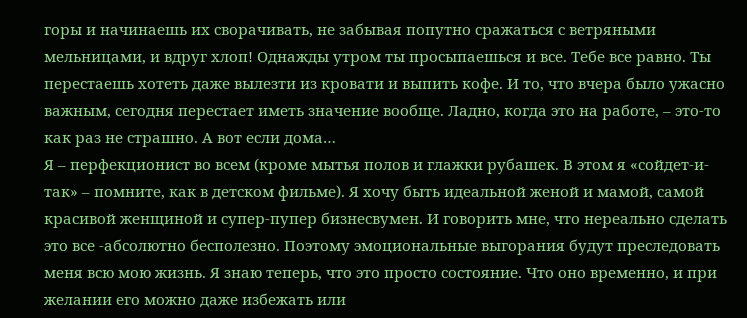горы и начинаешь их сворачивать, не забывая попутно сражаться с ветряными мельницами, и вдруг хлоп! Однажды утром ты просыпаешься и все. Тебе все равно. Ты перестаешь хотеть даже вылезти из кровати и выпить кофе. И то, что вчера было ужасно важным, сегодня перестает иметь значение вообще. Ладно, когда это на работе, – это-то как раз не страшно. А вот если дома…
Я – перфекционист во всем (кроме мытья полов и глажки рубашек. В этом я «сойдет-и-так» – помните, как в детском фильме). Я хочу быть идеальной женой и мамой, самой красивой женщиной и супер-пупер бизнесвумен. И говорить мне, что нереально сделать это все -абсолютно бесполезно. Поэтому эмоциональные выгорания будут преследовать меня всю мою жизнь. Я знаю теперь, что это просто состояние. Что оно временно, и при желании его можно даже избежать или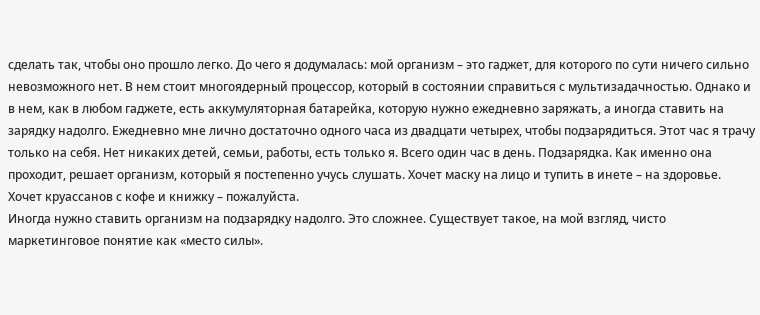сделать так, чтобы оно прошло легко. До чего я додумалась: мой организм – это гаджет, для которого по сути ничего сильно невозможного нет. В нем стоит многоядерный процессор, который в состоянии справиться с мультизадачностью. Однако и в нем, как в любом гаджете, есть аккумуляторная батарейка, которую нужно ежедневно заряжать, а иногда ставить на зарядку надолго. Ежедневно мне лично достаточно одного часа из двадцати четырех, чтобы подзарядиться. Этот час я трачу только на себя. Нет никаких детей, семьи, работы, есть только я. Всего один час в день. Подзарядка. Как именно она проходит, решает организм, который я постепенно учусь слушать. Хочет маску на лицо и тупить в инете – на здоровье. Хочет круассанов с кофе и книжку – пожалуйста.
Иногда нужно ставить организм на подзарядку надолго. Это сложнее. Существует такое, на мой взгляд, чисто маркетинговое понятие как «место силы».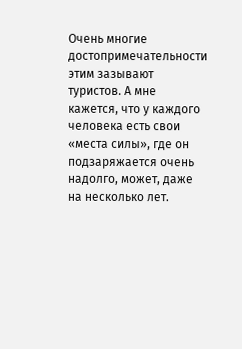Очень многие достопримечательности этим зазывают туристов. А мне кажется, что у каждого человека есть свои «места силы», где он подзаряжается очень надолго, может, даже на несколько лет.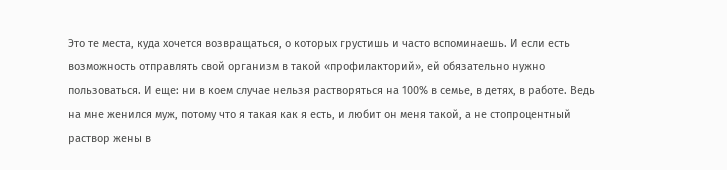Это те места, куда хочется возвращаться, о которых грустишь и часто вспоминаешь. И если есть возможность отправлять свой организм в такой «профилакторий», ей обязательно нужно пользоваться. И еще: ни в коем случае нельзя растворяться на 100% в семье, в детях, в работе. Ведь на мне женился муж, потому что я такая как я есть, и любит он меня такой, а не стопроцентный раствор жены в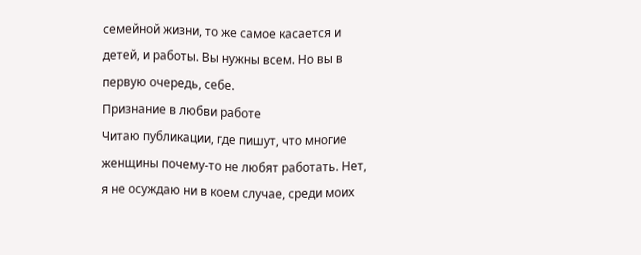семейной жизни, то же самое касается и детей, и работы. Вы нужны всем. Но вы в первую очередь, себе.
Признание в любви работе
Читаю публикации, где пишут, что многие женщины почему-то не любят работать. Нет, я не осуждаю ни в коем случае, среди моих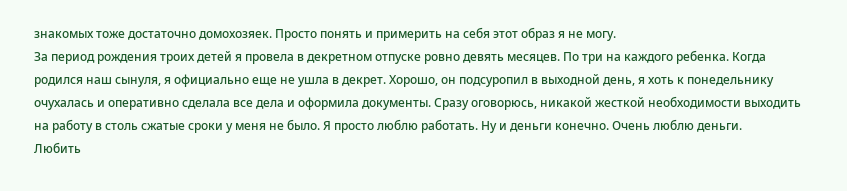знакомых тоже достаточно домохозяек. Просто понять и примерить на себя этот образ я не могу.
За период рождения троих детей я провела в декретном отпуске ровно девять месяцев. По три на каждого ребенка. Когда родился наш сынуля, я официально еще не ушла в декрет. Хорошо, он подсуропил в выходной день, я хоть к понедельнику очухалась и оперативно сделала все дела и оформила документы. Сразу оговорюсь, никакой жесткой необходимости выходить на работу в столь сжатые сроки у меня не было. Я просто люблю работать. Ну и деньги конечно. Очень люблю деньги.
Любить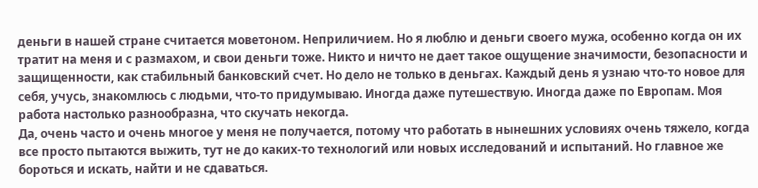деньги в нашей стране считается моветоном. Неприличием. Но я люблю и деньги своего мужа, особенно когда он их тратит на меня и с размахом, и свои деньги тоже. Никто и ничто не дает такое ощущение значимости, безопасности и защищенности, как стабильный банковский счет. Но дело не только в деньгах. Каждый день я узнаю что-то новое для себя, учусь, знакомлюсь с людьми, что-то придумываю. Иногда даже путешествую. Иногда даже по Европам. Моя работа настолько разнообразна, что скучать некогда.
Да, очень часто и очень многое у меня не получается, потому что работать в нынешних условиях очень тяжело, когда все просто пытаются выжить, тут не до каких-то технологий или новых исследований и испытаний. Но главное же бороться и искать, найти и не сдаваться.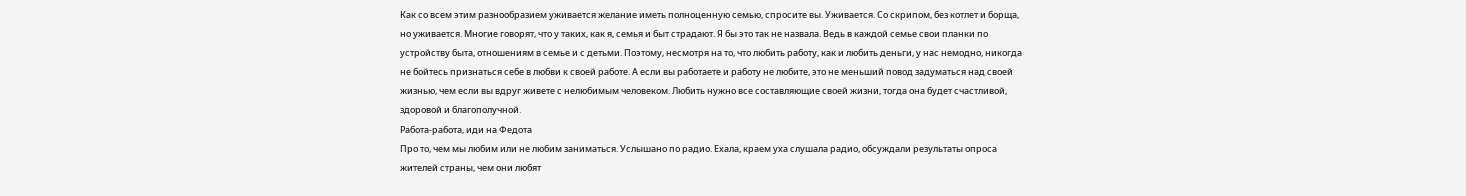Как со всем этим разнообразием уживается желание иметь полноценную семью, спросите вы. Уживается. Со скрипом, без котлет и борща, но уживается. Многие говорят, что у таких, как я, семья и быт страдают. Я бы это так не назвала. Ведь в каждой семье свои планки по устройству быта, отношениям в семье и с детьми. Поэтому, несмотря на то, что любить работу, как и любить деньги, у нас немодно, никогда не бойтесь признаться себе в любви к своей работе. А если вы работаете и работу не любите, это не меньший повод задуматься над своей жизнью, чем если вы вдруг живете с нелюбимым человеком. Любить нужно все составляющие своей жизни, тогда она будет счастливой, здоровой и благополучной.
Работа-работа, иди на Федота
Про то, чем мы любим или не любим заниматься. Услышано по радио. Ехала, краем уха слушала радио, обсуждали результаты опроса жителей страны, чем они любят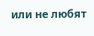или не любят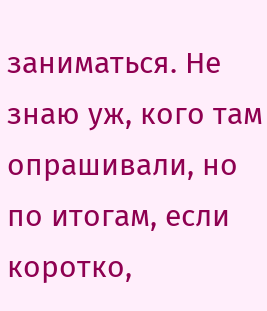заниматься. Не знаю уж, кого там опрашивали, но по итогам, если коротко,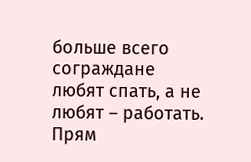больше всего сограждане любят спать, а не любят – работать. Прям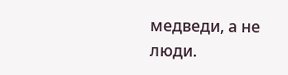медведи, а не люди.